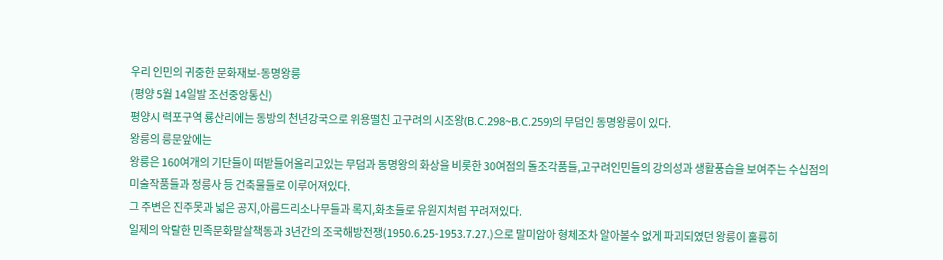우리 인민의 귀중한 문화재보-동명왕릉
(평양 5월 14일발 조선중앙통신)
평양시 력포구역 룡산리에는 동방의 천년강국으로 위용떨친 고구려의 시조왕(B.C.298~B.C.259)의 무덤인 동명왕릉이 있다.
왕릉의 릉문앞에는
왕릉은 160여개의 기단들이 떠받들어올리고있는 무덤과 동명왕의 화상을 비롯한 30여점의 돌조각품들,고구려인민들의 강의성과 생활풍습을 보여주는 수십점의 미술작품들과 정릉사 등 건축물들로 이루어져있다.
그 주변은 진주못과 넓은 공지,아름드리소나무들과 록지,화초들로 유원지처럼 꾸려져있다.
일제의 악랄한 민족문화말살책동과 3년간의 조국해방전쟁(1950.6.25-1953.7.27.)으로 말미암아 형체조차 알아볼수 없게 파괴되였던 왕릉이 훌륭히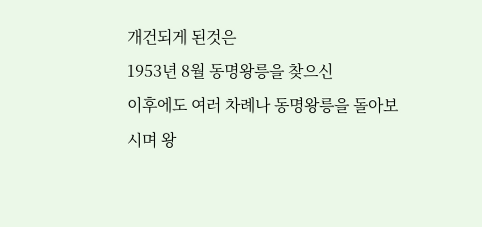개건되게 된것은
1953년 8월 동명왕릉을 찾으신
이후에도 여러 차례나 동명왕릉을 돌아보시며 왕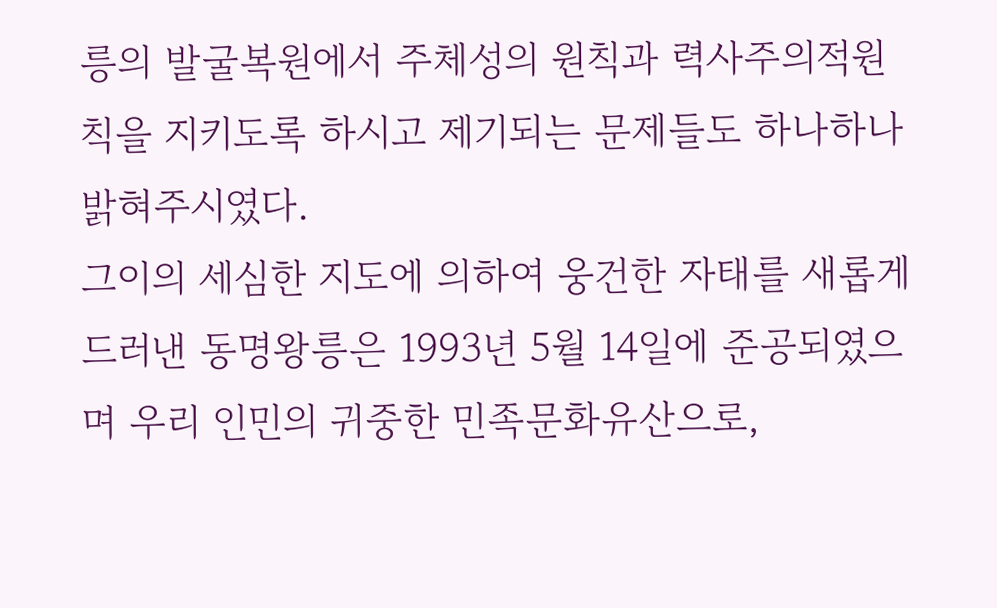릉의 발굴복원에서 주체성의 원칙과 력사주의적원칙을 지키도록 하시고 제기되는 문제들도 하나하나 밝혀주시였다.
그이의 세심한 지도에 의하여 웅건한 자태를 새롭게 드러낸 동명왕릉은 1993년 5월 14일에 준공되였으며 우리 인민의 귀중한 민족문화유산으로,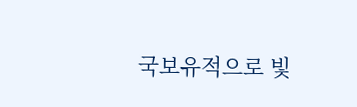국보유적으로 빛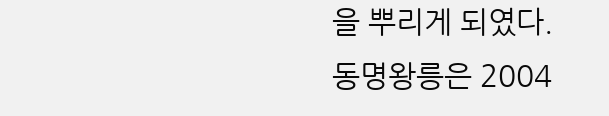을 뿌리게 되였다.
동명왕릉은 2004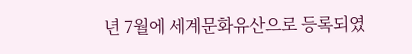년 7월에 세계문화유산으로 등록되였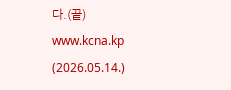다.(끝)
www.kcna.kp (2026.05.14.)